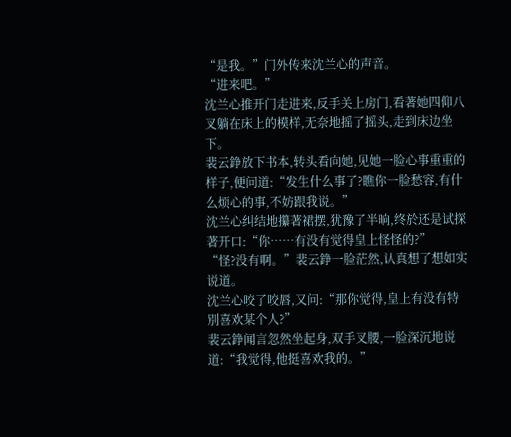“是我。”门外传来沈兰心的声音。
“进来吧。”
沈兰心推开门走进来,反手关上房门,看著她四仰八叉躺在床上的模样,无奈地摇了摇头,走到床边坐下。
裴云錚放下书本,转头看向她,见她一脸心事重重的样子,便问道:“发生什么事了?瞧你一脸愁容,有什么烦心的事,不妨跟我说。”
沈兰心纠结地攥著裙摆,犹豫了半晌,终於还是试探著开口:“你……有没有觉得皇上怪怪的?”
“怪?没有啊。”裴云錚一脸茫然,认真想了想如实说道。
沈兰心咬了咬唇,又问:“那你觉得,皇上有没有特別喜欢某个人?”
裴云錚闻言忽然坐起身,双手叉腰,一脸深沉地说道:“我觉得,他挺喜欢我的。”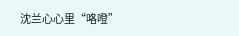沈兰心心里“咯噔”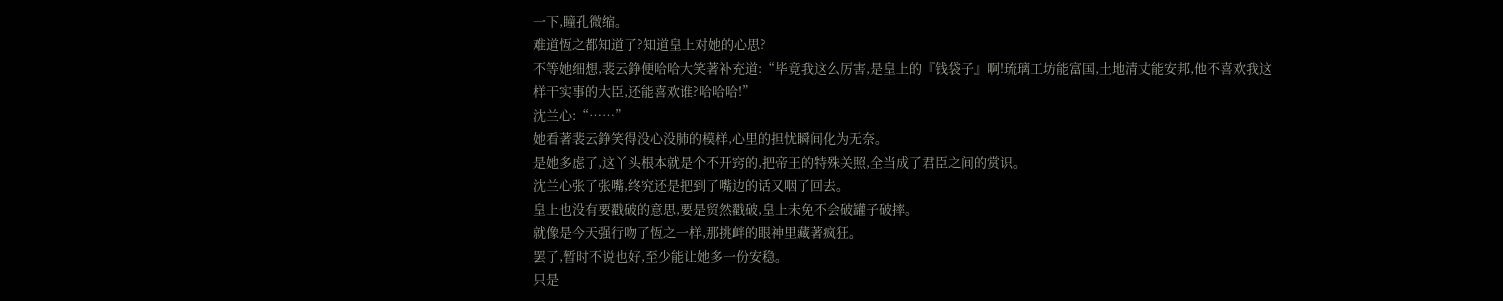一下,瞳孔微缩。
难道恆之都知道了?知道皇上对她的心思?
不等她细想,裴云錚便哈哈大笑著补充道:“毕竟我这么厉害,是皇上的『钱袋子』啊!琉璃工坊能富国,土地清丈能安邦,他不喜欢我这样干实事的大臣,还能喜欢谁?哈哈哈!”
沈兰心:“……”
她看著裴云錚笑得没心没肺的模样,心里的担忧瞬间化为无奈。
是她多虑了,这丫头根本就是个不开窍的,把帝王的特殊关照,全当成了君臣之间的赏识。
沈兰心张了张嘴,终究还是把到了嘴边的话又咽了回去。
皇上也没有要戳破的意思,要是贸然戳破,皇上未免不会破罐子破摔。
就像是今天强行吻了恆之一样,那挑衅的眼神里藏著疯狂。
罢了,暂时不说也好,至少能让她多一份安稳。
只是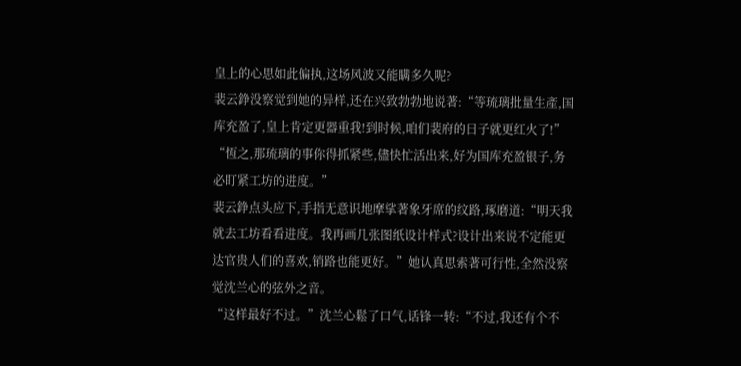皇上的心思如此偏执,这场风波又能瞒多久呢?
裴云錚没察觉到她的异样,还在兴致勃勃地说著:“等琉璃批量生產,国库充盈了,皇上肯定更器重我!到时候,咱们裴府的日子就更红火了!”
“恆之,那琉璃的事你得抓紧些,儘快忙活出来,好为国库充盈银子,务必盯紧工坊的进度。”
裴云錚点头应下,手指无意识地摩挲著象牙席的纹路,琢磨道:“明天我就去工坊看看进度。我再画几张图纸设计样式?设计出来说不定能更达官贵人们的喜欢,销路也能更好。”她认真思索著可行性,全然没察觉沈兰心的弦外之音。
“这样最好不过。”沈兰心鬆了口气,话锋一转:“不过,我还有个不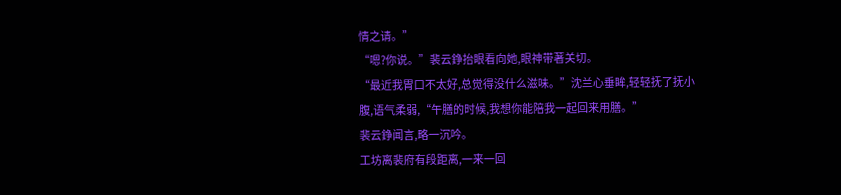情之请。”
“嗯?你说。”裴云錚抬眼看向她,眼神带著关切。
“最近我胃口不太好,总觉得没什么滋味。”沈兰心垂眸,轻轻抚了抚小腹,语气柔弱,“午膳的时候,我想你能陪我一起回来用膳。”
裴云錚闻言,略一沉吟。
工坊离裴府有段距离,一来一回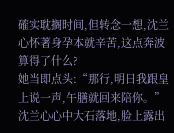確实耽搁时间,但转念一想,沈兰心怀著身孕本就辛苦,这点奔波算得了什么?
她当即点头:“那行,明日我跟皇上说一声,午膳就回来陪你。”
沈兰心心中大石落地,脸上露出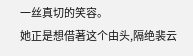一丝真切的笑容。
她正是想借著这个由头,隔绝裴云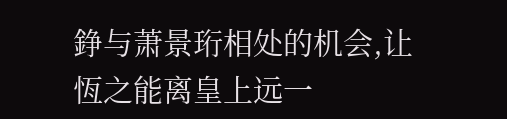錚与萧景珩相处的机会,让恆之能离皇上远一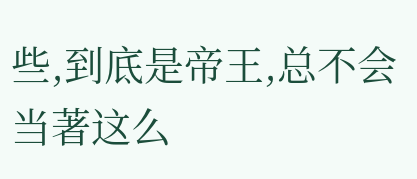些,到底是帝王,总不会当著这么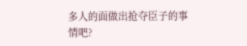多人的面做出抢夺臣子的事情吧?